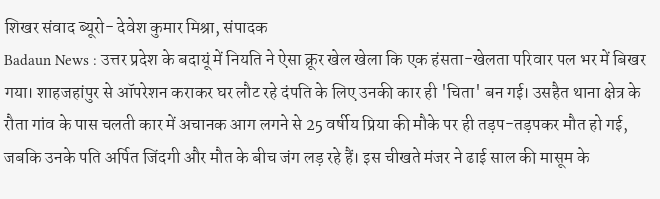शिखर संवाद ब्यूरो- देवेश कुमार मिश्रा, संपादक
Badaun News : उत्तर प्रदेश के बदायूं में नियति ने ऐसा क्रूर खेल खेला कि एक हंसता-खेलता परिवार पल भर में बिखर गया। शाहजहांपुर से ऑपरेशन कराकर घर लौट रहे दंपति के लिए उनकी कार ही 'चिता' बन गई। उसहैत थाना क्षेत्र के रौता गांव के पास चलती कार में अचानक आग लगने से 25 वर्षीय प्रिया की मौके पर ही तड़प-तड़पकर मौत हो गई, जबकि उनके पति अर्पित जिंदगी और मौत के बीच जंग लड़ रहे हैं। इस चीखते मंजर ने ढाई साल की मासूम के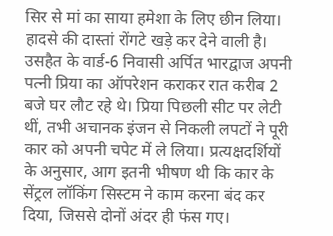सिर से मां का साया हमेशा के लिए छीन लिया।
हादसे की दास्तां रोंगटे खड़े कर देने वाली है। उसहैत के वार्ड-6 निवासी अर्पित भारद्वाज अपनी पत्नी प्रिया का ऑपरेशन कराकर रात करीब 2 बजे घर लौट रहे थे। प्रिया पिछली सीट पर लेटी थीं, तभी अचानक इंजन से निकली लपटों ने पूरी कार को अपनी चपेट में ले लिया। प्रत्यक्षदर्शियों के अनुसार, आग इतनी भीषण थी कि कार के सेंट्रल लॉकिंग सिस्टम ने काम करना बंद कर दिया, जिससे दोनों अंदर ही फंस गए।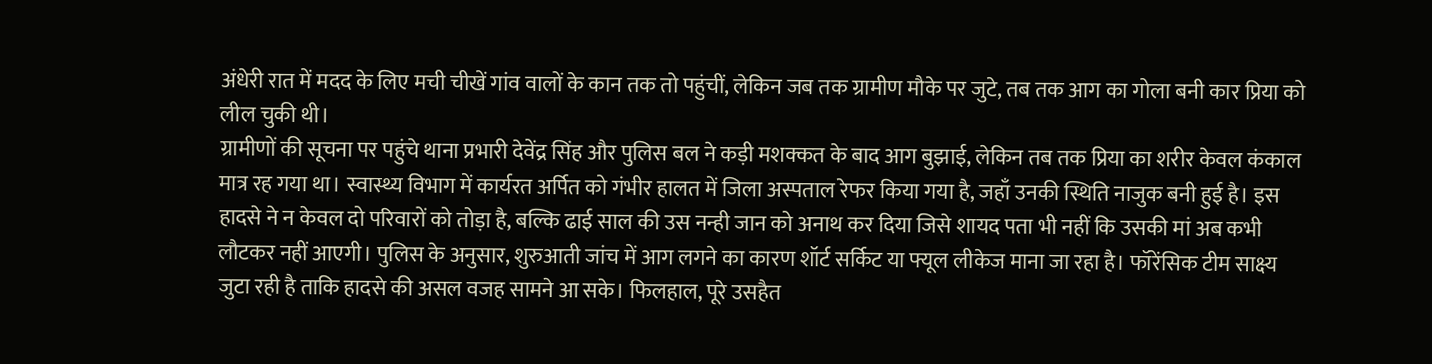अंधेरी रात में मदद के लिए मची चीखें गांव वालों के कान तक तो पहुंचीं, लेकिन जब तक ग्रामीण मौके पर जुटे, तब तक आग का गोला बनी कार प्रिया को लील चुकी थी।
ग्रामीणों की सूचना पर पहुंचे थाना प्रभारी देवेंद्र सिंह और पुलिस बल ने कड़ी मशक्कत के बाद आग बुझाई, लेकिन तब तक प्रिया का शरीर केवल कंकाल मात्र रह गया था। स्वास्थ्य विभाग में कार्यरत अर्पित को गंभीर हालत में जिला अस्पताल रेफर किया गया है, जहाँ उनकी स्थिति नाजुक बनी हुई है। इस हादसे ने न केवल दो परिवारों को तोड़ा है, बल्कि ढाई साल की उस नन्ही जान को अनाथ कर दिया जिसे शायद पता भी नहीं कि उसकी मां अब कभी लौटकर नहीं आएगी। पुलिस के अनुसार, शुरुआती जांच में आग लगने का कारण शॉर्ट सर्किट या फ्यूल लीकेज माना जा रहा है। फॉरेंसिक टीम साक्ष्य जुटा रही है ताकि हादसे की असल वजह सामने आ सके। फिलहाल, पूरे उसहैत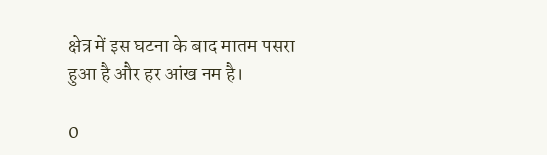क्षेत्र में इस घटना के बाद मातम पसरा हुआ है और हर आंख नम है।

0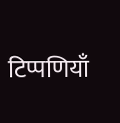टिप्पणियाँ